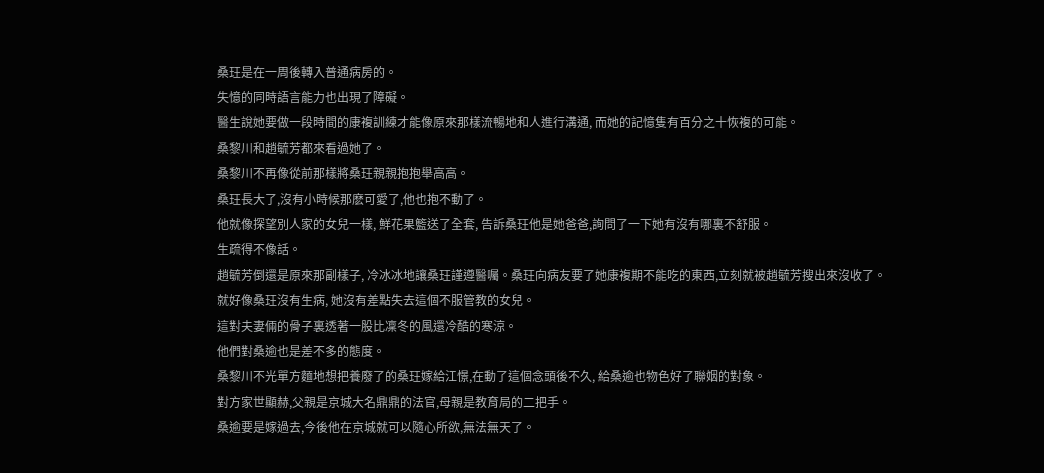桑玨是在一周後轉入普通病房的。
失憶的同時語言能力也出現了障礙。
醫生說她要做一段時間的康複訓練才能像原來那樣流暢地和人進行溝通, 而她的記憶隻有百分之十恢複的可能。
桑黎川和趙毓芳都來看過她了。
桑黎川不再像從前那樣將桑玨親親抱抱舉高高。
桑玨長大了,沒有小時候那麽可愛了,他也抱不動了。
他就像探望別人家的女兒一樣, 鮮花果籃送了全套, 告訴桑玨他是她爸爸,詢問了一下她有沒有哪裏不舒服。
生疏得不像話。
趙毓芳倒還是原來那副樣子, 冷冰冰地讓桑玨謹遵醫囑。桑玨向病友要了她康複期不能吃的東西,立刻就被趙毓芳搜出來沒收了。
就好像桑玨沒有生病, 她沒有差點失去這個不服管教的女兒。
這對夫妻倆的骨子裏透著一股比凜冬的風還冷酷的寒涼。
他們對桑逾也是差不多的態度。
桑黎川不光單方麵地想把養廢了的桑玨嫁給江憬,在動了這個念頭後不久, 給桑逾也物色好了聯姻的對象。
對方家世顯赫,父親是京城大名鼎鼎的法官,母親是教育局的二把手。
桑逾要是嫁過去,今後他在京城就可以隨心所欲,無法無天了。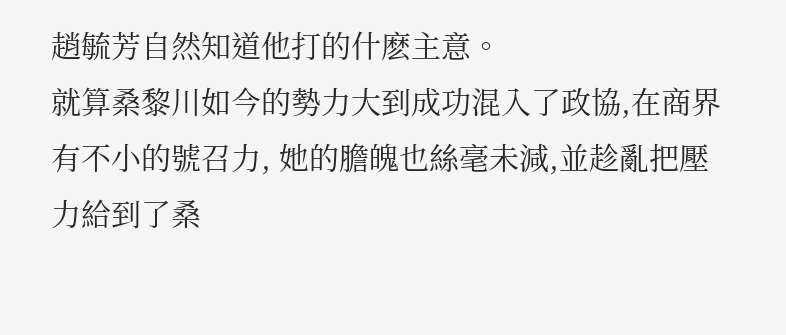趙毓芳自然知道他打的什麽主意。
就算桑黎川如今的勢力大到成功混入了政協,在商界有不小的號召力, 她的膽魄也絲毫未減,並趁亂把壓力給到了桑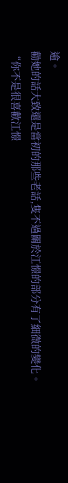逾。
勸她的話大致還是當初的那些老話,隻不過關於江憬的部分有了細微的變化。
“你不是很喜歡江憬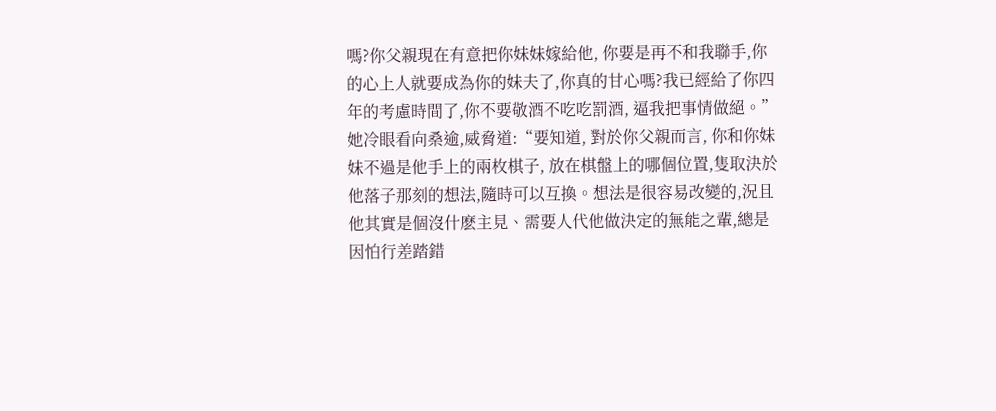嗎?你父親現在有意把你妹妹嫁給他, 你要是再不和我聯手,你的心上人就要成為你的妹夫了,你真的甘心嗎?我已經給了你四年的考慮時間了,你不要敬酒不吃吃罰酒, 逼我把事情做絕。”
她冷眼看向桑逾,威脅道:“要知道, 對於你父親而言, 你和你妹妹不過是他手上的兩枚棋子, 放在棋盤上的哪個位置,隻取決於他落子那刻的想法,隨時可以互換。想法是很容易改變的,況且他其實是個沒什麽主見、需要人代他做決定的無能之輩,總是因怕行差踏錯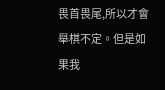畏首畏尾,所以才會舉棋不定。但是如果我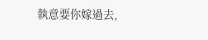執意要你嫁過去,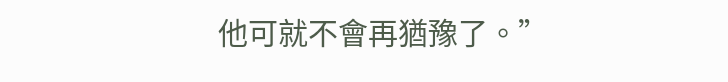他可就不會再猶豫了。”